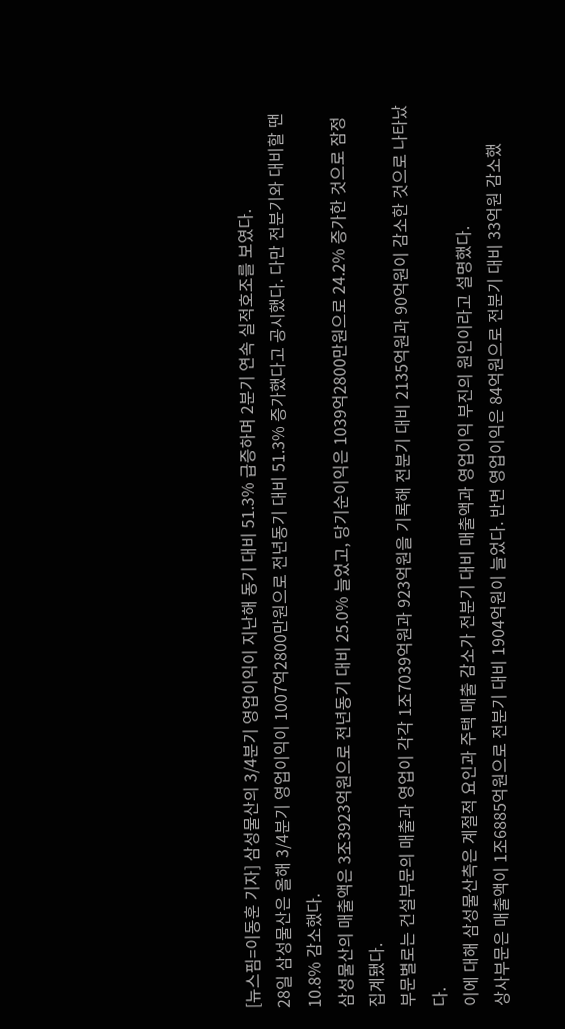[뉴스핌=이동훈 기자] 삼성물산의 3/4분기 영업이익이 지난해 동기 대비 51.3% 급증하며 2분기 연속 실적호조를 보였다.
28일 삼성물산은 올해 3/4분기 영업이익이 1007억2800만원으로 전년동기 대비 51.3% 증가했다고 공시했다. 다만 전분기와 대비할 땐 10.8% 감소했다.
삼성물산의 매출액은 3조3923억원으로 전년동기 대비 25.0% 늘었고, 당기순이익은 1039억2800만원으로 24.2% 증가한 것으로 잠정집계됐다.
부문별로는 건설부문의 매출과 영업이 각각 1조7039억원과 923억원을 기록해 전분기 대비 2135억원과 90억원이 감소한 것으로 나타났다.
이에 대해 삼성물산측은 계절적 요인과 주택 매출 감소가 전분기 대비 매출액과 영업이익 부진의 원인이라고 설명했다.
상사부문은 매출액이 1조6885억원으로 전분기 대비 1904억원이 늘었다. 반면 영업이익은 84억원으로 전분기 대비 33억원 감소했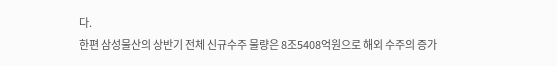다.
한편 삼성물산의 상반기 전체 신규수주 물량은 8조5408억원으로 해외 수주의 증가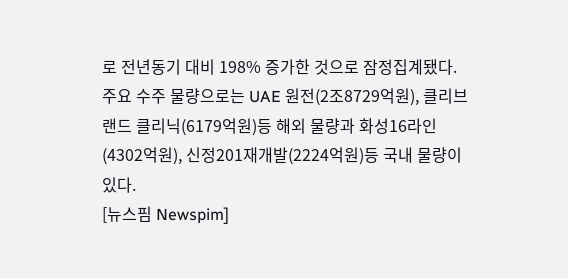로 전년동기 대비 198% 증가한 것으로 잠정집계됐다.
주요 수주 물량으로는 UAE 원전(2조8729억원), 클리브랜드 클리닉(6179억원)등 해외 물량과 화성16라인(4302억원), 신정201재개발(2224억원)등 국내 물량이 있다.
[뉴스핌 Newspim]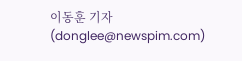이동훈 기자 (donglee@newspim.com)